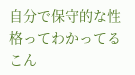自分で保守的な性格ってわかってる
こん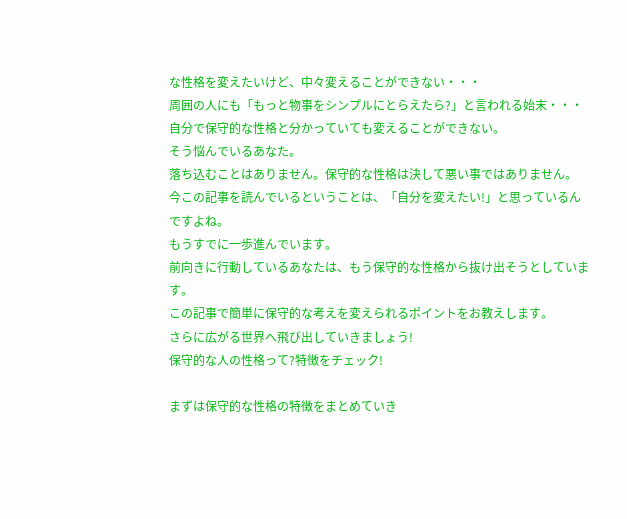な性格を変えたいけど、中々変えることができない・・・
周囲の人にも「もっと物事をシンプルにとらえたら?」と言われる始末・・・
自分で保守的な性格と分かっていても変えることができない。
そう悩んでいるあなた。
落ち込むことはありません。保守的な性格は決して悪い事ではありません。
今この記事を読んでいるということは、「自分を変えたい!」と思っているんですよね。
もうすでに一歩進んでいます。
前向きに行動しているあなたは、もう保守的な性格から抜け出そうとしています。
この記事で簡単に保守的な考えを変えられるポイントをお教えします。
さらに広がる世界へ飛び出していきましょう!
保守的な人の性格って?特徴をチェック!

まずは保守的な性格の特徴をまとめていき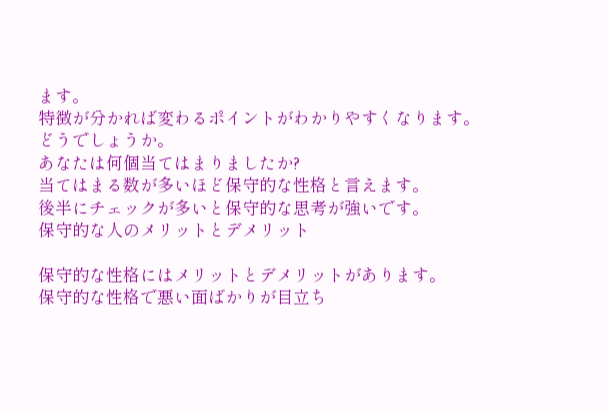ます。
特徴が分かれば変わるポイントがわかりやすくなります。
どうでしょうか。
あなたは何個当てはまりましたか?
当てはまる数が多いほど保守的な性格と言えます。
後半にチェックが多いと保守的な思考が強いです。
保守的な人のメリットとデメリット

保守的な性格にはメリットとデメリットがあります。
保守的な性格で悪い面ばかりが目立ち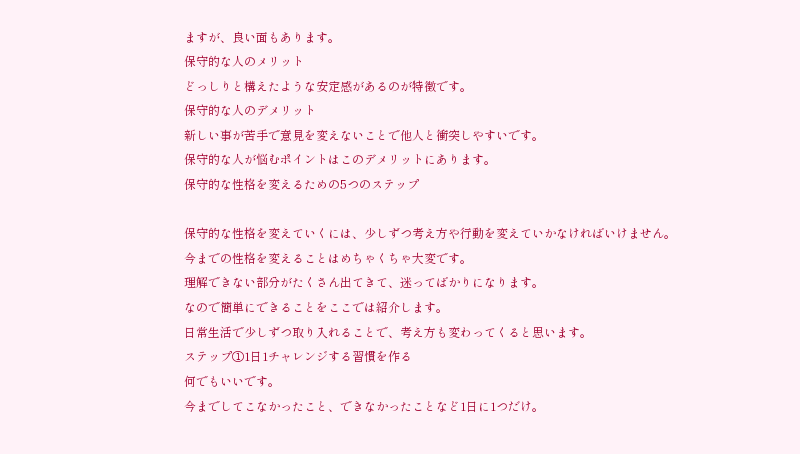ますが、良い面もあります。
保守的な人のメリット
どっしりと構えたような安定感があるのが特徴です。
保守的な人のデメリット
新しい事が苦手で意見を変えないことで他人と衝突しやすいです。
保守的な人が悩むポイントはこのデメリットにあります。
保守的な性格を変えるための5つのステップ

保守的な性格を変えていくには、少しずつ考え方や行動を変えていかなければいけません。
今までの性格を変えることはめちゃくちゃ大変です。
理解できない部分がたくさん出てきて、迷ってばかりになります。
なので簡単にできることをここでは紹介します。
日常生活で少しずつ取り入れることで、考え方も変わってくると思います。
ステップ①1日1チャレンジする習慣を作る
何でもいいです。
今までしてこなかったこと、できなかったことなど1日に1つだけ。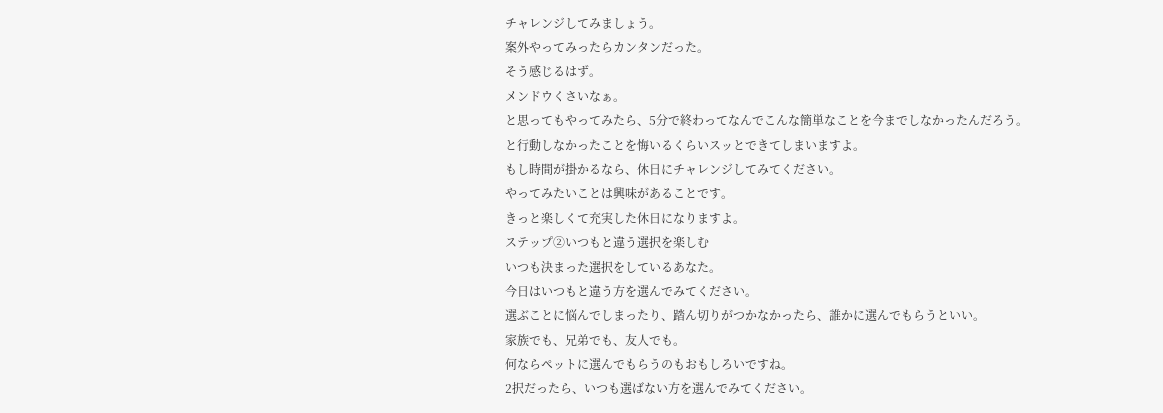チャレンジしてみましょう。
案外やってみったらカンタンだった。
そう感じるはず。
メンドウくさいなぁ。
と思ってもやってみたら、5分で終わってなんでこんな簡単なことを今までしなかったんだろう。
と行動しなかったことを悔いるくらいスッとできてしまいますよ。
もし時間が掛かるなら、休日にチャレンジしてみてください。
やってみたいことは興味があることです。
きっと楽しくて充実した休日になりますよ。
ステップ②いつもと違う選択を楽しむ
いつも決まった選択をしているあなた。
今日はいつもと違う方を選んでみてください。
選ぶことに悩んでしまったり、踏ん切りがつかなかったら、誰かに選んでもらうといい。
家族でも、兄弟でも、友人でも。
何ならペットに選んでもらうのもおもしろいですね。
2択だったら、いつも選ばない方を選んでみてください。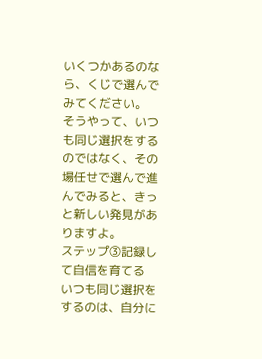いくつかあるのなら、くじで選んでみてください。
そうやって、いつも同じ選択をするのではなく、その場任せで選んで進んでみると、きっと新しい発見がありますよ。
ステップ③記録して自信を育てる
いつも同じ選択をするのは、自分に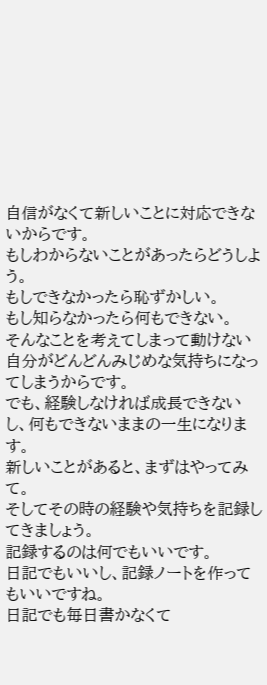自信がなくて新しいことに対応できないからです。
もしわからないことがあったらどうしよう。
もしできなかったら恥ずかしい。
もし知らなかったら何もできない。
そんなことを考えてしまって動けない自分がどんどんみじめな気持ちになってしまうからです。
でも、経験しなければ成長できないし、何もできないままの一生になります。
新しいことがあると、まずはやってみて。
そしてその時の経験や気持ちを記録してきましょう。
記録するのは何でもいいです。
日記でもいいし、記録ノートを作ってもいいですね。
日記でも毎日書かなくて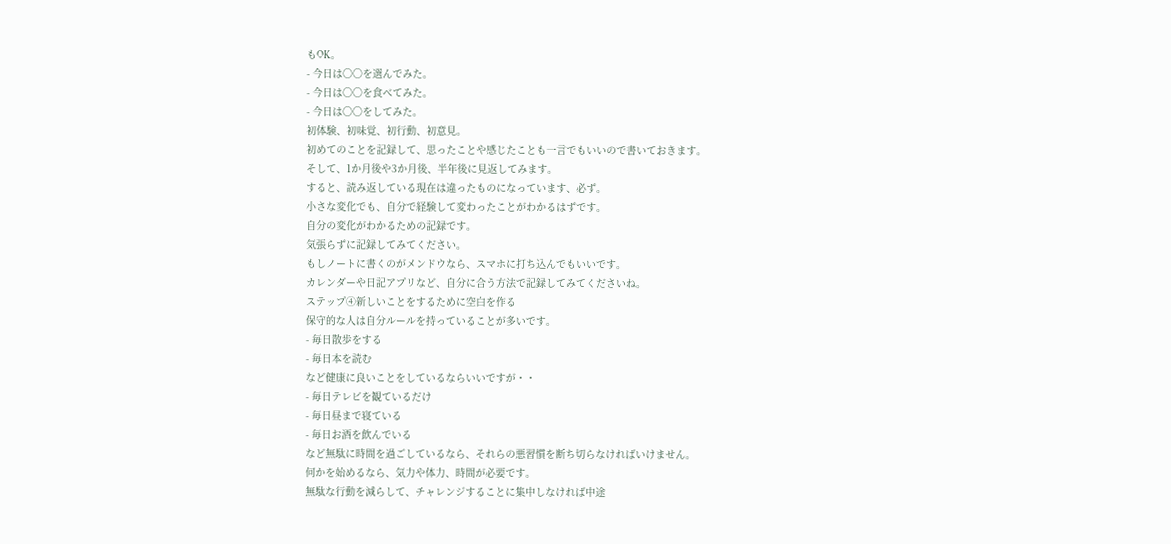もOK。
- 今日は〇〇を選んでみた。
- 今日は〇〇を食べてみた。
- 今日は〇〇をしてみた。
初体験、初味覚、初行動、初意見。
初めてのことを記録して、思ったことや感じたことも一言でもいいので書いておきます。
そして、1か月後や3か月後、半年後に見返してみます。
すると、読み返している現在は違ったものになっています、必ず。
小さな変化でも、自分で経験して変わったことがわかるはずです。
自分の変化がわかるための記録です。
気張らずに記録してみてください。
もしノートに書くのがメンドウなら、スマホに打ち込んでもいいです。
カレンダーや日記アプリなど、自分に合う方法で記録してみてくださいね。
ステップ④新しいことをするために空白を作る
保守的な人は自分ルールを持っていることが多いです。
- 毎日散歩をする
- 毎日本を読む
など健康に良いことをしているならいいですが・・
- 毎日テレビを観ているだけ
- 毎日昼まで寝ている
- 毎日お酒を飲んでいる
など無駄に時間を過ごしているなら、それらの悪習慣を断ち切らなければいけません。
何かを始めるなら、気力や体力、時間が必要です。
無駄な行動を減らして、チャレンジすることに集中しなければ中途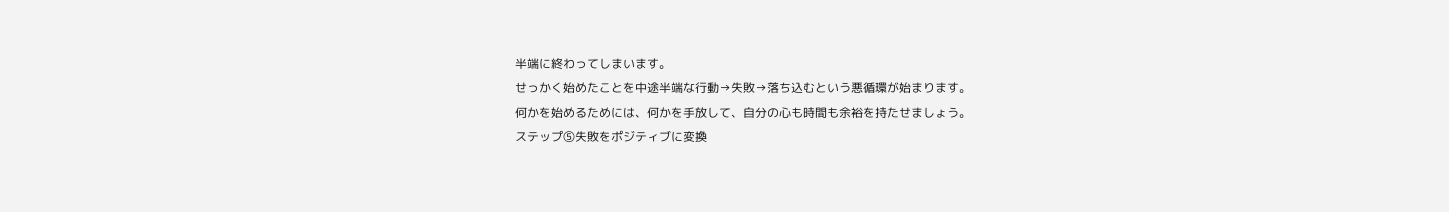半端に終わってしまいます。
せっかく始めたことを中途半端な行動→失敗→落ち込むという悪循環が始まります。
何かを始めるためには、何かを手放して、自分の心も時間も余裕を持たせましょう。
ステップ⑤失敗をポジティブに変換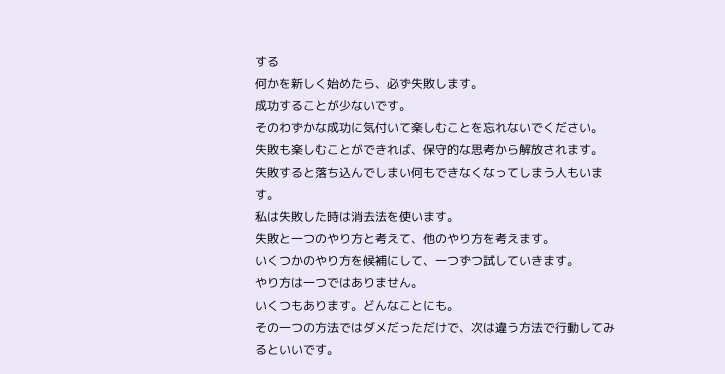する
何かを新しく始めたら、必ず失敗します。
成功することが少ないです。
そのわずかな成功に気付いて楽しむことを忘れないでください。
失敗も楽しむことができれば、保守的な思考から解放されます。
失敗すると落ち込んでしまい何もできなくなってしまう人もいます。
私は失敗した時は消去法を使います。
失敗と一つのやり方と考えて、他のやり方を考えます。
いくつかのやり方を候補にして、一つずつ試していきます。
やり方は一つではありません。
いくつもあります。どんなことにも。
その一つの方法ではダメだっただけで、次は違う方法で行動してみるといいです。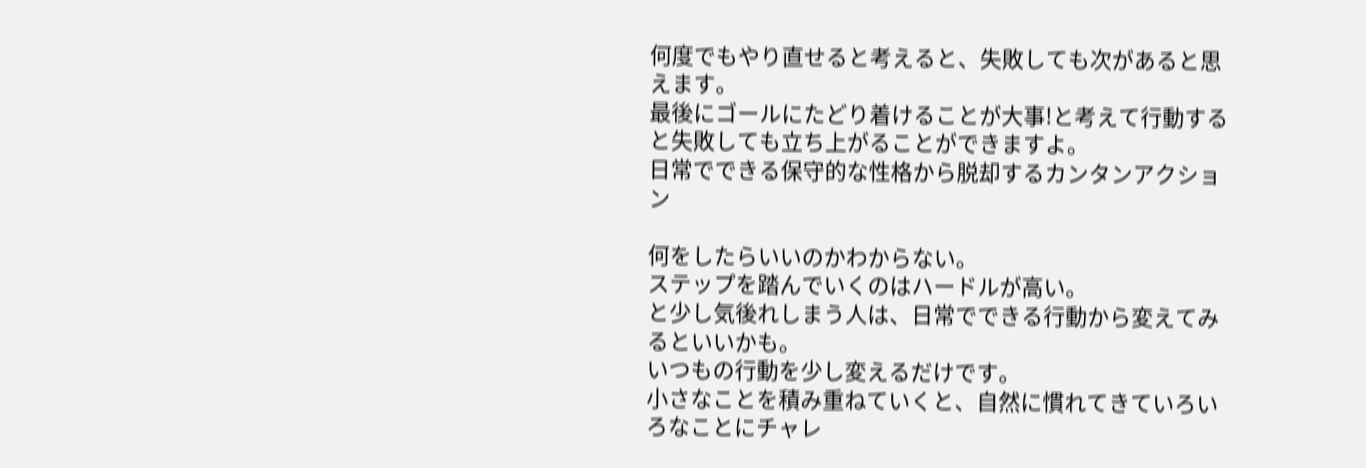何度でもやり直せると考えると、失敗しても次があると思えます。
最後にゴールにたどり着けることが大事!と考えて行動すると失敗しても立ち上がることができますよ。
日常でできる保守的な性格から脱却するカンタンアクション

何をしたらいいのかわからない。
ステップを踏んでいくのはハードルが高い。
と少し気後れしまう人は、日常でできる行動から変えてみるといいかも。
いつもの行動を少し変えるだけです。
小さなことを積み重ねていくと、自然に慣れてきていろいろなことにチャレ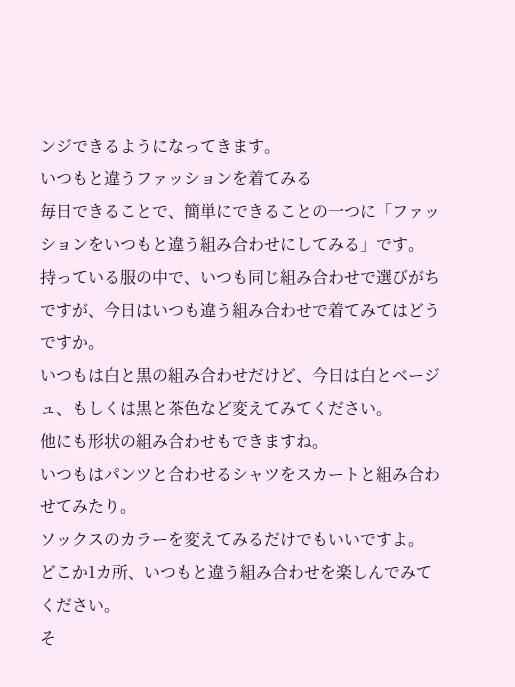ンジできるようになってきます。
いつもと違うファッションを着てみる
毎日できることで、簡単にできることの一つに「ファッションをいつもと違う組み合わせにしてみる」です。
持っている服の中で、いつも同じ組み合わせで選びがちですが、今日はいつも違う組み合わせで着てみてはどうですか。
いつもは白と黒の組み合わせだけど、今日は白とベージュ、もしくは黒と茶色など変えてみてください。
他にも形状の組み合わせもできますね。
いつもはパンツと合わせるシャツをスカートと組み合わせてみたり。
ソックスのカラーを変えてみるだけでもいいですよ。
どこか1カ所、いつもと違う組み合わせを楽しんでみてください。
そ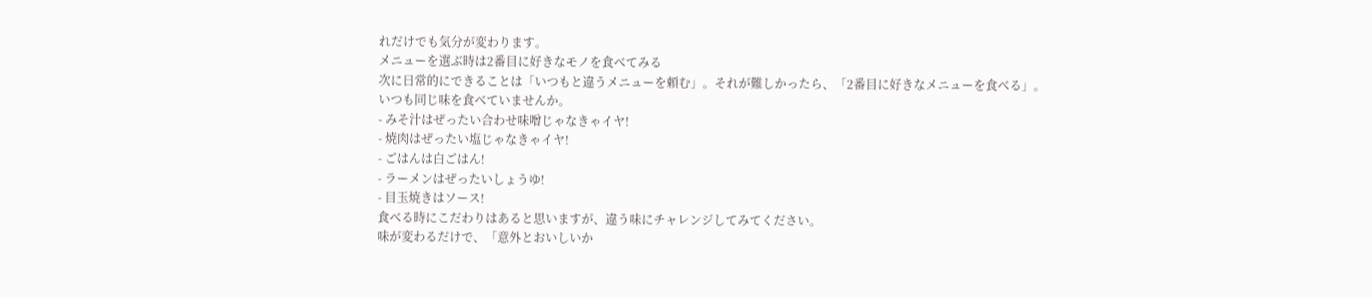れだけでも気分が変わります。
メニューを選ぶ時は2番目に好きなモノを食べてみる
次に日常的にできることは「いつもと違うメニューを頼む」。それが難しかったら、「2番目に好きなメニューを食べる」。
いつも同じ味を食べていませんか。
- みそ汁はぜったい合わせ味噌じゃなきゃイヤ!
- 焼肉はぜったい塩じゃなきゃイヤ!
- ごはんは白ごはん!
- ラーメンはぜったいしょうゆ!
- 目玉焼きはソース!
食べる時にこだわりはあると思いますが、違う味にチャレンジしてみてください。
味が変わるだけで、「意外とおいしいか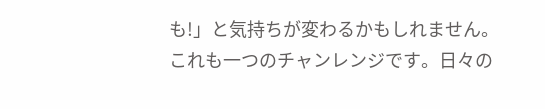も!」と気持ちが変わるかもしれません。
これも一つのチャンレンジです。日々の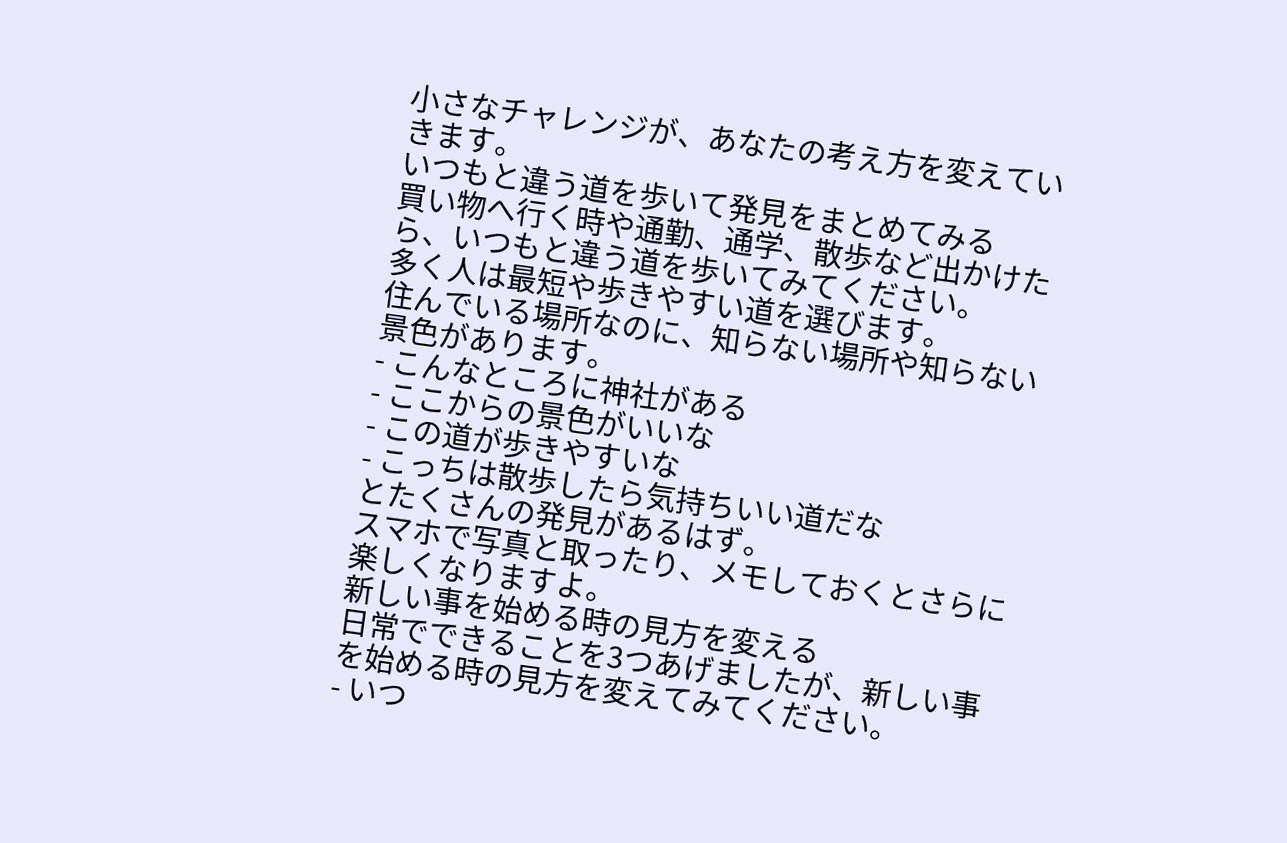小さなチャレンジが、あなたの考え方を変えていきます。
いつもと違う道を歩いて発見をまとめてみる
買い物へ行く時や通勤、通学、散歩など出かけたら、いつもと違う道を歩いてみてください。
多く人は最短や歩きやすい道を選びます。
住んでいる場所なのに、知らない場所や知らない景色があります。
- こんなところに神社がある
- ここからの景色がいいな
- この道が歩きやすいな
- こっちは散歩したら気持ちいい道だな
とたくさんの発見があるはず。
スマホで写真と取ったり、メモしておくとさらに楽しくなりますよ。
新しい事を始める時の見方を変える
日常でできることを3つあげましたが、新しい事を始める時の見方を変えてみてください。
- いつ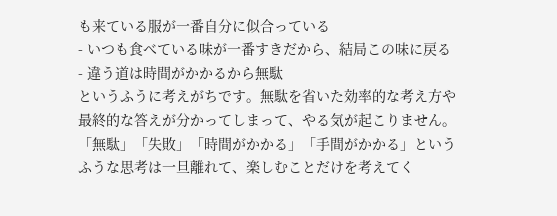も来ている服が一番自分に似合っている
- いつも食べている味が一番すきだから、結局この味に戻る
- 違う道は時間がかかるから無駄
というふうに考えがちです。無駄を省いた効率的な考え方や最終的な答えが分かってしまって、やる気が起こりません。
「無駄」「失敗」「時間がかかる」「手間がかかる」というふうな思考は一旦離れて、楽しむことだけを考えてく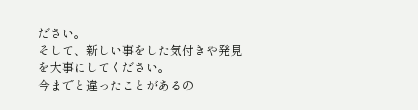ださい。
そして、新しい事をした気付きや発見を大事にしてください。
今までと違ったことがあるの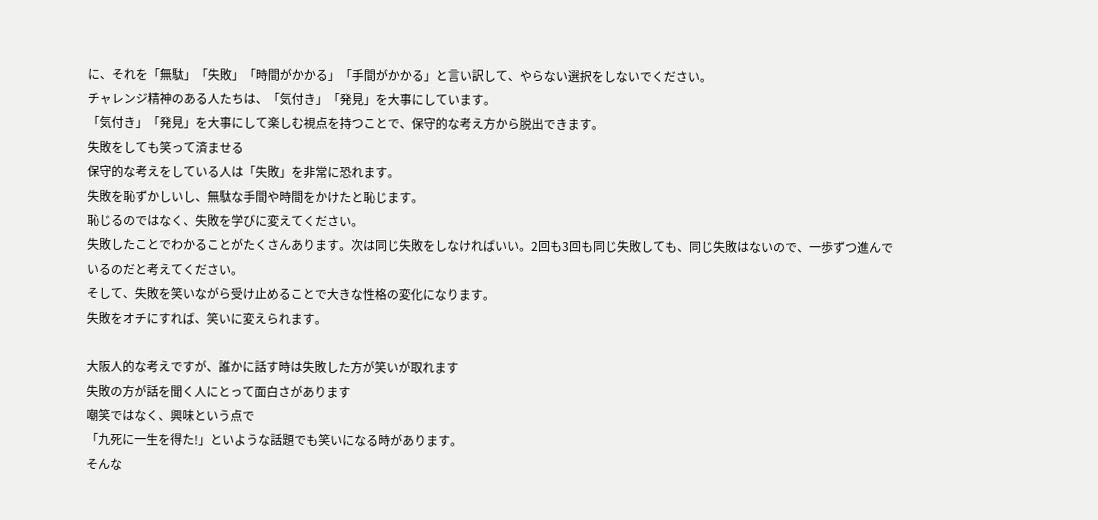に、それを「無駄」「失敗」「時間がかかる」「手間がかかる」と言い訳して、やらない選択をしないでください。
チャレンジ精神のある人たちは、「気付き」「発見」を大事にしています。
「気付き」「発見」を大事にして楽しむ視点を持つことで、保守的な考え方から脱出できます。
失敗をしても笑って済ませる
保守的な考えをしている人は「失敗」を非常に恐れます。
失敗を恥ずかしいし、無駄な手間や時間をかけたと恥じます。
恥じるのではなく、失敗を学びに変えてください。
失敗したことでわかることがたくさんあります。次は同じ失敗をしなければいい。2回も3回も同じ失敗しても、同じ失敗はないので、一歩ずつ進んでいるのだと考えてください。
そして、失敗を笑いながら受け止めることで大きな性格の変化になります。
失敗をオチにすれば、笑いに変えられます。

大阪人的な考えですが、誰かに話す時は失敗した方が笑いが取れます
失敗の方が話を聞く人にとって面白さがあります
嘲笑ではなく、興味という点で
「九死に一生を得た!」といような話題でも笑いになる時があります。
そんな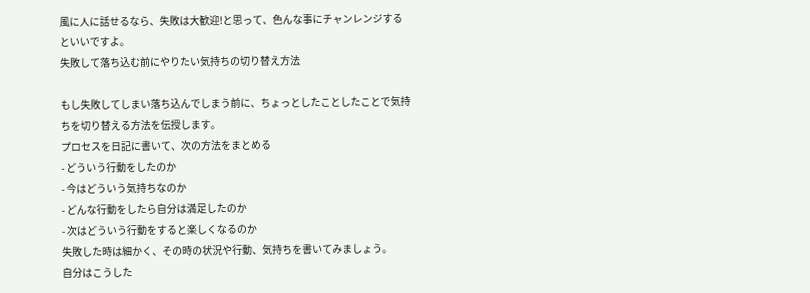風に人に話せるなら、失敗は大歓迎!と思って、色んな事にチャンレンジするといいですよ。
失敗して落ち込む前にやりたい気持ちの切り替え方法

もし失敗してしまい落ち込んでしまう前に、ちょっとしたことしたことで気持ちを切り替える方法を伝授します。
プロセスを日記に書いて、次の方法をまとめる
- どういう行動をしたのか
- 今はどういう気持ちなのか
- どんな行動をしたら自分は満足したのか
- 次はどういう行動をすると楽しくなるのか
失敗した時は細かく、その時の状況や行動、気持ちを書いてみましょう。
自分はこうした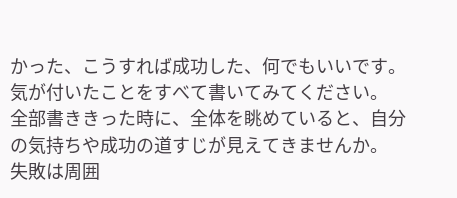かった、こうすれば成功した、何でもいいです。
気が付いたことをすべて書いてみてください。
全部書ききった時に、全体を眺めていると、自分の気持ちや成功の道すじが見えてきませんか。
失敗は周囲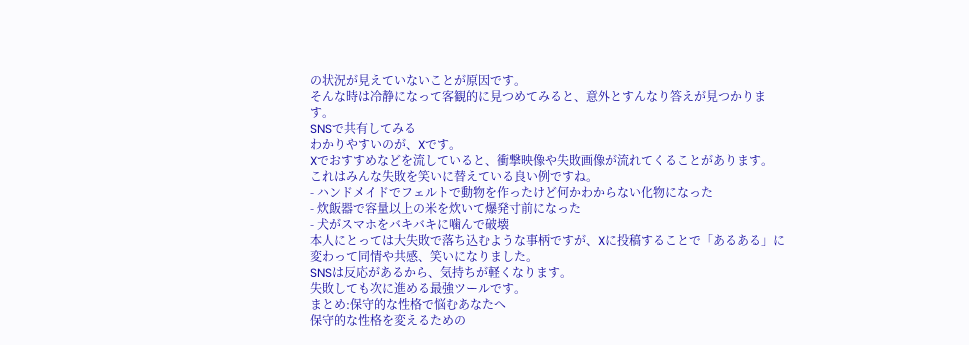の状況が見えていないことが原因です。
そんな時は冷静になって客観的に見つめてみると、意外とすんなり答えが見つかります。
SNSで共有してみる
わかりやすいのが、Xです。
Xでおすすめなどを流していると、衝撃映像や失敗画像が流れてくることがあります。
これはみんな失敗を笑いに替えている良い例ですね。
- ハンドメイドでフェルトで動物を作ったけど何かわからない化物になった
- 炊飯器で容量以上の米を炊いて爆発寸前になった
- 犬がスマホをバキバキに噛んで破壊
本人にとっては大失敗で落ち込むような事柄ですが、Xに投稿することで「あるある」に変わって同情や共感、笑いになりました。
SNSは反応があるから、気持ちが軽くなります。
失敗しても次に進める最強ツールです。
まとめ:保守的な性格で悩むあなたへ
保守的な性格を変えるための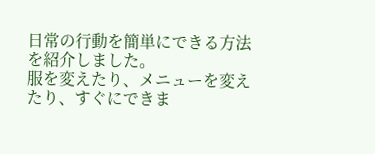日常の行動を簡単にできる方法を紹介しました。
服を変えたり、メニューを変えたり、すぐにできま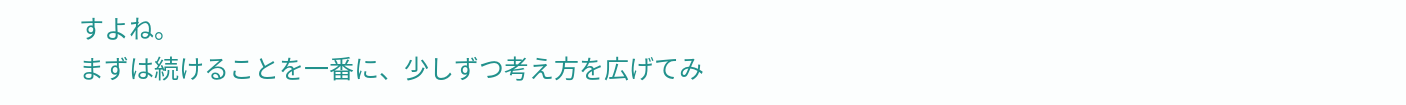すよね。
まずは続けることを一番に、少しずつ考え方を広げてみ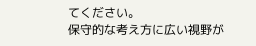てください。
保守的な考え方に広い視野が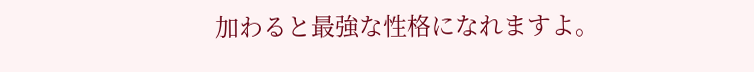加わると最強な性格になれますよ。